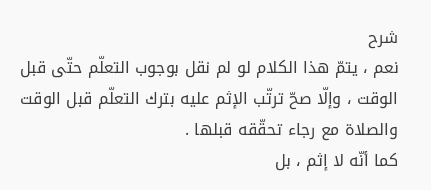شرح
نعم ، يتمّ هذا الكلام لو لم نقل بوجوب التعلّم حتّى قبل الوقت ، وإلّا صحّ ترتّب الإثم عليه بترك التعلّم قبل الوقت والصلاة مع رجاء تحقّقه قبلها .
كما أنّه لا إثم ، بل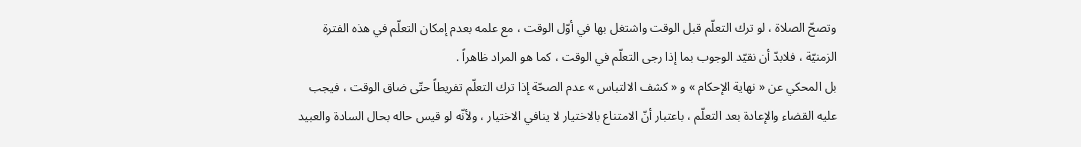وتصحّ الصلاة ، لو ترك التعلّم قبل الوقت واشتغل بها في أوّل الوقت ، مع علمه بعدم إمكان التعلّم في هذه الفترة الزمنيّة ، فلابدّ أن نقيّد الوجوب بما إذا رجى التعلّم في الوقت ، كما هو المراد ظاهراً .
بل المحكي عن « نهاية الإحكام » و « كشف الالتباس » عدم الصحّة إذا ترك التعلّم تفريطاً حتّى ضاق الوقت ، فيجب عليه القضاء والإعادة بعد التعلّم ، باعتبار أنّ الامتناع بالاختيار لا ينافي الاختيار ، ولأنّه لو قيس حاله بحال السادة والعبيد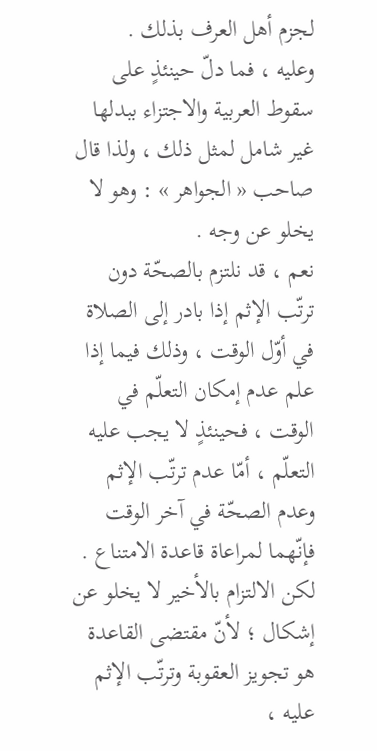لجزم أهل العرف بذلك .
وعليه ، فما دلّ حينئذٍ على سقوط العربية والاجتزاء ببدلها غير شامل لمثل ذلك ، ولذا قال صاحب « الجواهر » : وهو لا يخلو عن وجه .
نعم ، قد نلتزم بالصحّة دون ترتّب الإثم إذا بادر إلى الصلاة في أوّل الوقت ، وذلك فيما إذا علم عدم إمكان التعلّم في الوقت ، فحينئذٍ لا يجب عليه التعلّم ، أمّا عدم ترتّب الإثم وعدم الصحّة في آخر الوقت فإنّهما لمراعاة قاعدة الامتناع .
لكن الالتزام بالأخير لا يخلو عن إشكال ؛ لأنّ مقتضى القاعدة هو تجويز العقوبة وترتّب الإثم عليه ،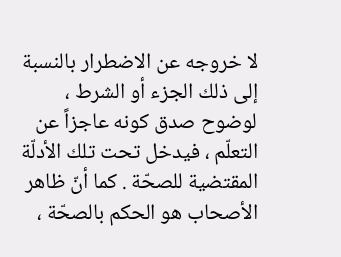لا خروجه عن الاضطرار بالنسبة إلى ذلك الجزء أو الشرط ، لوضوح صدق كونه عاجزاً عن التعلّم ، فيدخل تحت تلك الأدلّة المقتضية للصحّة . كما أنّ ظاهر الأصحاب هو الحكم بالصحّة ،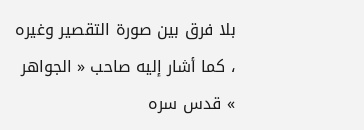بلا فرق بين صورة التقصير وغيره ، كما أشار إليه صاحب « الجواهر » قدس سره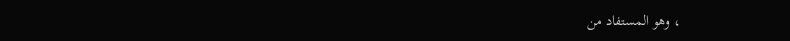، وهو المستفاد من